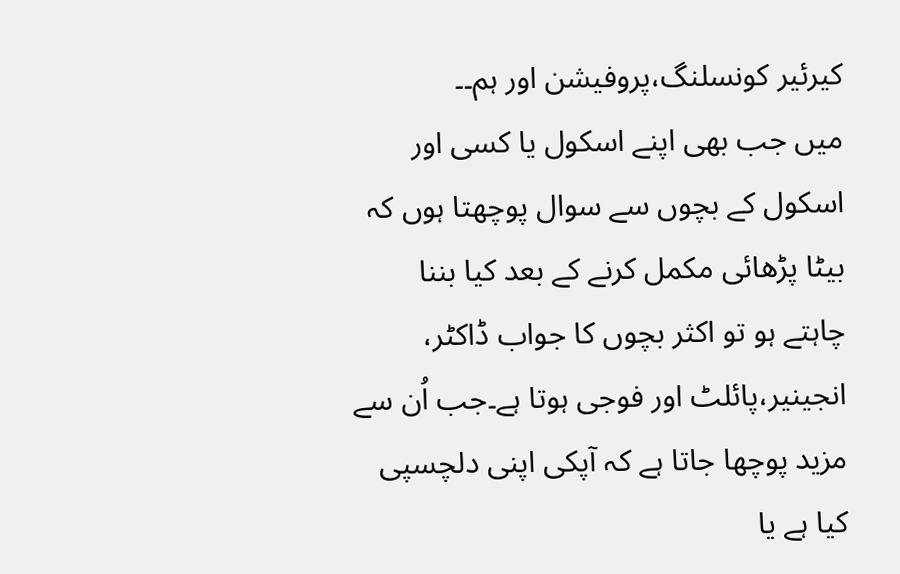کیرئیر کونسلنگ،پروفیشن اور ہم۔۔
میں جب بھی اپنے اسکول یا کسی اور اسکول کے بچوں سے سوال پوچھتا ہوں کہ بیٹا پڑھائی مکمل کرنے کے بعد کیا بننا
چاہتے ہو تو اکثر بچوں کا جواب ڈاکٹر، انجینیر،پائلٹ اور فوجی ہوتا ہے۔جب اُن سے مزید پوچھا جاتا ہے کہ آپکی اپنی دلچسپی
کیا ہے یا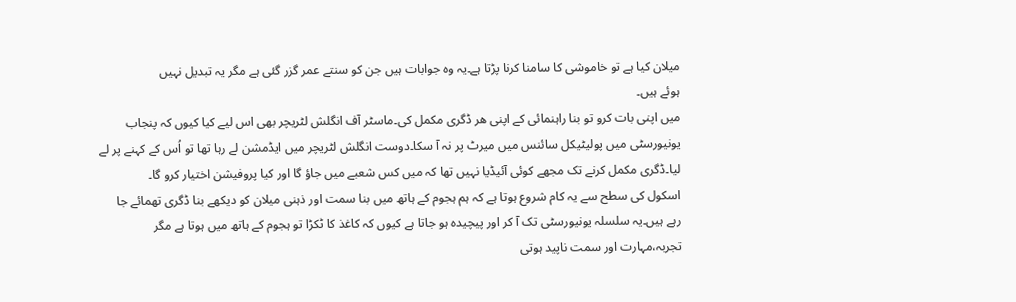میلان کیا ہے تو خاموشی کا سامنا کرنا پڑتا ہے۔یہ وہ جوابات ہیں جن کو سنتے عمر گزر گئی ہے مگر یہ تبدیل نہیں
ہوئے ہیں۔
میں اپنی بات کرو تو بنا راہنمائی کے اپنی ھر ڈگری مکمل کی۔ماسٹر آف انگلش لٹریچر بھی اس لیے کیا کیوں کہ پنجاب
یونیورسٹی میں پولیٹیکل سائنس میں میرٹ پر نہ آ سکا۔دوست انگلش لٹریچر میں ایڈمشن لے رہا تھا تو اُس کے کہنے پر لے
لیا۔ڈگری مکمل کرنے تک مجھے کوئی آئیڈیا نہیں تھا کہ میں کس شعبے میں جاؤ گا اور کیا پروفیشن اختیار کرو گا۔
اسکول کی سطح سے یہ کام شروع ہوتا ہے کہ ہم ہجوم کے ہاتھ میں بنا سمت اور ذہنی میلان کو دیکھے بنا ڈگری تھمائے جا
رہے ہیں۔یہ سلسلہ یونیورسٹی تک آ کر اور پیچیدہ ہو جاتا ہے کیوں کہ کاغذ کا ٹکڑا تو ہجوم کے ہاتھ میں ہوتا ہے مگر
تجربہ،مہارت اور سمت ناپید ہوتی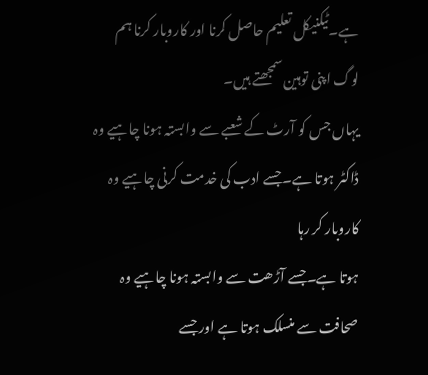ہے۔ٹیکنیکل تعلیم حاصل کرنا اور کاروبار کرنا ہم لوگ اپنی توہین سمجھتے ہیں۔
یہاں جس کو آرٹ کے شعبے سے وابستہ ہونا چاہیے وہ ڈاکٹر ہوتا ہے۔جسے ادب کی خدمت کرنی چاہیے وہ کاروبار کر رہا
ہوتا ہے۔جسے آڑھت سے وابستہ ہونا چاہیے وہ صحافت سے منسلک ہوتا ہے اور جسے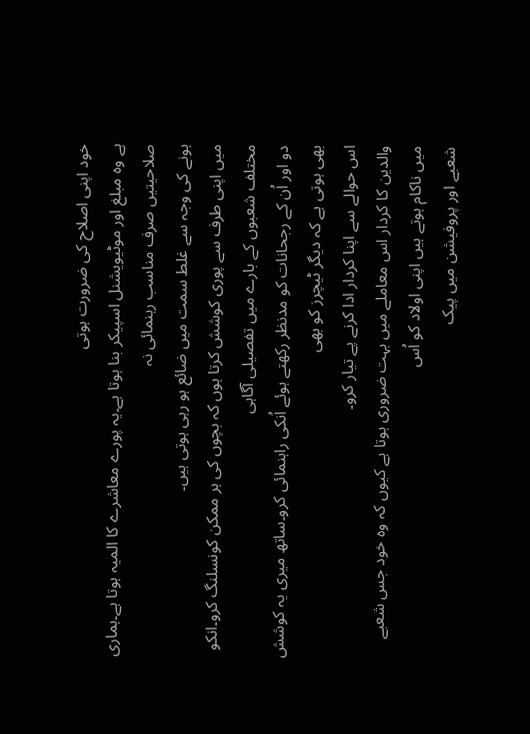خود اپنی اصلاح کی ضرورت ہوتی
ہے وہ مبلغ اور موٹیویشنل اسپیکر بنا ہوتا ہے۔یہ پورے معاشرے کا المیہ ہوتا ہے۔ہماری صلاحیتیں صرف مناسب رہنمائی نہ
ہونے کی وجہ سے غلط سمت میں ضائع ہو رہی ہوتی ہیں۔
میں اپنی طرف سے پوری کوشش کرتا ہوں کہ بچوں کی ہر ممکن کونسلنگ کرو۔انکو مختلف شعبوں کے بارے میں تفصیلی آگاہی
دو اور اُن کے رجحانات کو مدنظر رکھتے ہوئے اُنکی راہنمائی کرو۔ساتھ میری یہ کوشش بھی ہوتی ہے کہ دیگر ٹیچرز کو بھی
اس حوالے سے اپنا کردار ادا کرنے پے تیار کرو۔
والدین کا کردار اس معاملے میں بہت ضروری ہوتا ہے کیوں کہ وہ خود جس شعبے میں ناکام ہوتے ہیں اپنی اولاد کو اُس
شعبے اور پروفیشن میں پیک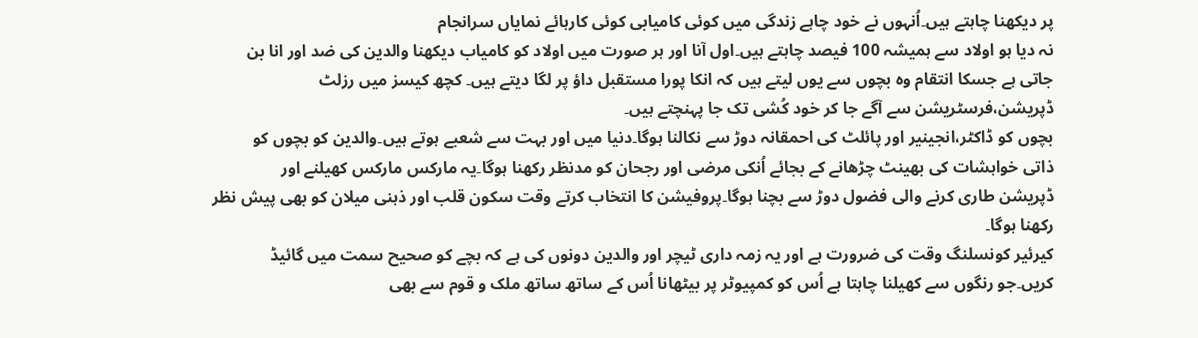پر دیکھنا چاہتے ہیں۔اُنہوں نے خود چاہے زندگی میں کوئی کامیابی کوئی کارہائے نمایاں سرانجام
نہ دیا ہو اولاد سے ہمیشہ 100 فیصد چاہتے ہیں۔اول آنا اور ہر صورت میں اولاد کو کامیاب دیکھنا والدین کی ضد اور انا بن
جاتی ہے جسکا انتقام وہ بچوں سے یوں لیتے ہیں کہ انکا پورا مستقبل داؤ پر لگا دیتے ہیں۔ کچھ کیسز میں رزلٹ
ڈپریشن،فرسٹریشن سے آگے جا کر خود کُشی تک جا پہنچتے ہیں۔
بچوں کو ڈاکٹر،انجینیر اور پائلٹ کی احمقانہ دوڑ سے نکالنا ہوگا۔دنیا میں اور بہت سے شعبے ہوتے ہیں۔والدین کو بچوں کو
ذاتی خواہشات کی بھینٹ چڑھانے کے بجائے اُنکی مرضی اور رجحان کو مدنظر رکھنا ہوگا۔یہ مارکس مارکس کھیلنے اور
ڈپریشن طاری کرنے والی فضول دوڑ سے بچنا ہوگا۔پروفیشن کا انتخاب کرتے وقت سکون قلب اور ذہنی میلان کو بھی پیش نظر
رکھنا ہوگا۔
کیرئیر کونسلنگ وقت کی ضرورت ہے اور یہ زمہ داری ٹیچر اور والدین دونوں کی ہے کہ بچے کو صحیح سمت میں گائیڈ
کریں۔جو رنگوں سے کھیلنا چاہتا ہے اُس کو کمپیوٹر پر بیٹھانا اُس کے ساتھ ساتھ ملک و قوم سے بھی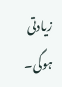زیادتی ہوگی۔